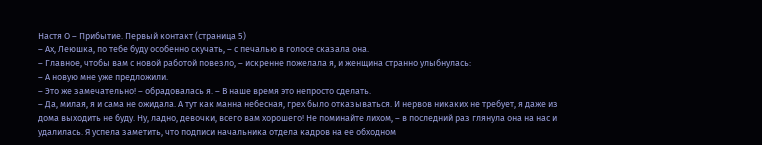Настя О – Прибытие. Первый контакт (страница 5)
– Ах, Леюшка, по тебе буду особенно скучать, – с печалью в голосе сказала она.
– Главное, чтобы вам с новой работой повезло, – искренне пожелала я, и женщина странно улыбнулась:
– А новую мне уже предложили.
– Это же замечательно! – обрадовалась я. – В наше время это непросто сделать.
– Да, милая, я и сама не ожидала. А тут как манна небесная, грех было отказываться. И нервов никаких не требует, я даже из дома выходить не буду. Ну, ладно, девочки, всего вам хорошего! Не поминайте лихом, – в последний раз глянула она на нас и удалилась. Я успела заметить, что подписи начальника отдела кадров на ее обходном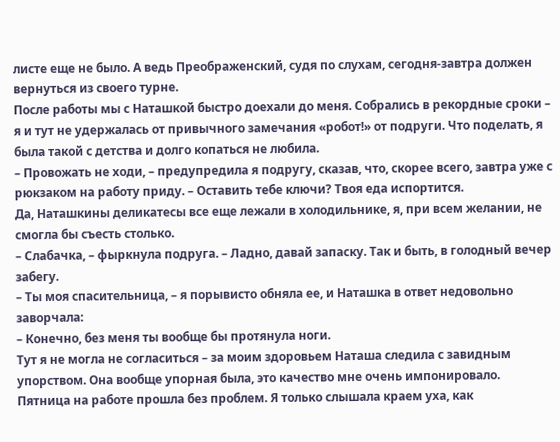листе еще не было. А ведь Преображенский, судя по слухам, сегодня-завтра должен вернуться из своего турне.
После работы мы с Наташкой быстро доехали до меня. Собрались в рекордные сроки – я и тут не удержалась от привычного замечания «робот!» от подруги. Что поделать, я была такой с детства и долго копаться не любила.
– Провожать не ходи, – предупредила я подругу, сказав, что, скорее всего, завтра уже с рюкзаком на работу приду. – Оставить тебе ключи? Твоя еда испортится.
Да, Наташкины деликатесы все еще лежали в холодильнике, я, при всем желании, не смогла бы съесть столько.
– Слабачка, – фыркнула подруга. – Ладно, давай запаску. Так и быть, в голодный вечер забегу.
– Ты моя спасительница, – я порывисто обняла ее, и Наташка в ответ недовольно заворчала:
– Конечно, без меня ты вообще бы протянула ноги.
Тут я не могла не согласиться – за моим здоровьем Наташа следила с завидным упорством. Она вообще упорная была, это качество мне очень импонировало.
Пятница на работе прошла без проблем. Я только слышала краем уха, как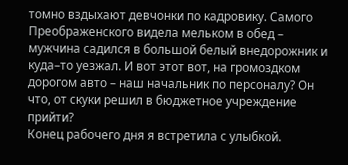томно вздыхают девчонки по кадровику. Самого Преображенского видела мельком в обед – мужчина садился в большой белый внедорожник и куда–то уезжал. И вот этот вот, на громоздком дорогом авто – наш начальник по персоналу? Он что, от скуки решил в бюджетное учреждение прийти?
Конец рабочего дня я встретила с улыбкой.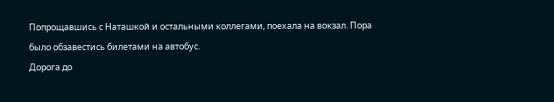Попрощавшись с Наташкой и остальными коллегами, поехала на вокзал. Пора было обзавестись билетами на автобус.
Дорога до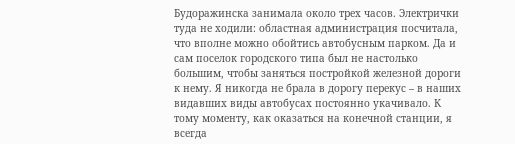Будоражинска занимала около трех часов. Электрички туда не ходили: областная администрация посчитала, что вполне можно обойтись автобусным парком. Да и сам поселок городского типа был не настолько большим, чтобы заняться постройкой железной дороги к нему. Я никогда не брала в дорогу перекус – в наших видавших виды автобусах постоянно укачивало. К тому моменту, как оказаться на конечной станции, я всегда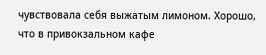чувствовала себя выжатым лимоном. Хорошо, что в привокзальном кафе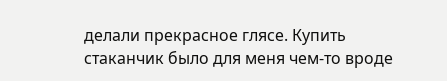делали прекрасное глясе. Купить стаканчик было для меня чем-то вроде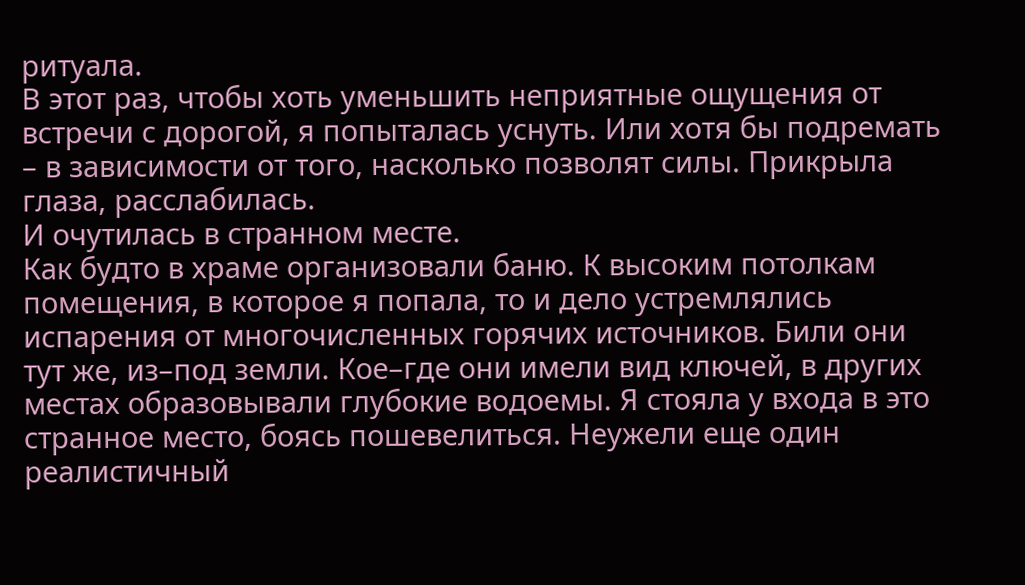ритуала.
В этот раз, чтобы хоть уменьшить неприятные ощущения от встречи с дорогой, я попыталась уснуть. Или хотя бы подремать – в зависимости от того, насколько позволят силы. Прикрыла глаза, расслабилась.
И очутилась в странном месте.
Как будто в храме организовали баню. К высоким потолкам помещения, в которое я попала, то и дело устремлялись испарения от многочисленных горячих источников. Били они тут же, из–под земли. Кое–где они имели вид ключей, в других местах образовывали глубокие водоемы. Я стояла у входа в это странное место, боясь пошевелиться. Неужели еще один реалистичный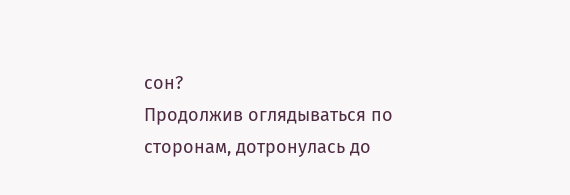сон?
Продолжив оглядываться по сторонам, дотронулась до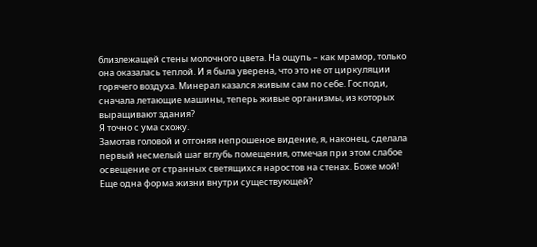близлежащей стены молочного цвета. На ощупь – как мрамор, только она оказалась теплой. И я была уверена, что это не от циркуляции горячего воздуха. Минерал казался живым сам по себе. Господи, сначала летающие машины, теперь живые организмы, из которых выращивают здания?
Я точно с ума схожу.
Замотав головой и отгоняя непрошеное видение, я, наконец, сделала первый несмелый шаг вглубь помещения, отмечая при этом слабое освещение от странных светящихся наростов на стенах. Боже мой! Еще одна форма жизни внутри существующей?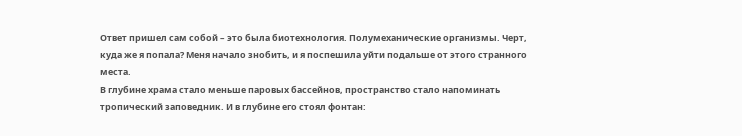Ответ пришел сам собой – это была биотехнология. Полумеханические организмы. Черт, куда же я попала? Меня начало знобить, и я поспешила уйти подальше от этого странного места.
В глубине храма стало меньше паровых бассейнов, пространство стало напоминать тропический заповедник. И в глубине его стоял фонтан: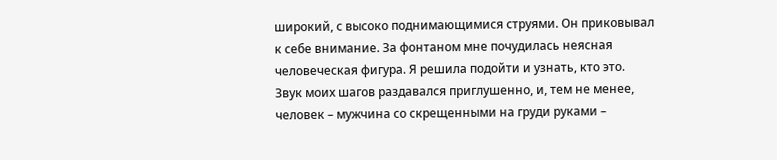широкий, с высоко поднимающимися струями. Он приковывал к себе внимание. За фонтаном мне почудилась неясная человеческая фигура. Я решила подойти и узнать, кто это.
Звук моих шагов раздавался приглушенно, и, тем не менее, человек – мужчина со скрещенными на груди руками –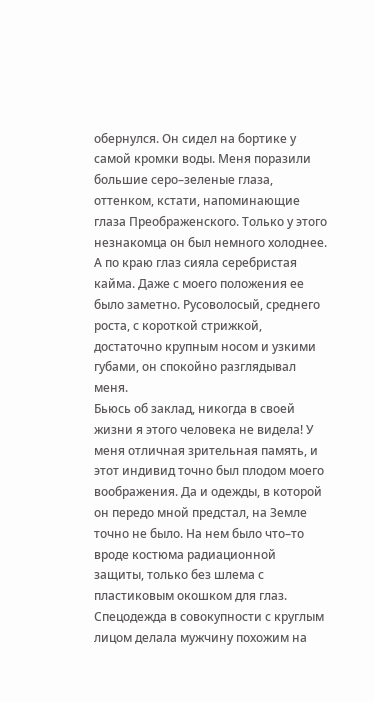обернулся. Он сидел на бортике у самой кромки воды. Меня поразили большие серо–зеленые глаза, оттенком, кстати, напоминающие глаза Преображенского. Только у этого незнакомца он был немного холоднее. А по краю глаз сияла серебристая кайма. Даже с моего положения ее было заметно. Русоволосый, среднего роста, с короткой стрижкой, достаточно крупным носом и узкими губами, он спокойно разглядывал меня.
Бьюсь об заклад, никогда в своей жизни я этого человека не видела! У меня отличная зрительная память, и этот индивид точно был плодом моего воображения. Да и одежды, в которой он передо мной предстал, на Земле точно не было. На нем было что–то вроде костюма радиационной защиты, только без шлема с пластиковым окошком для глаз. Спецодежда в совокупности с круглым лицом делала мужчину похожим на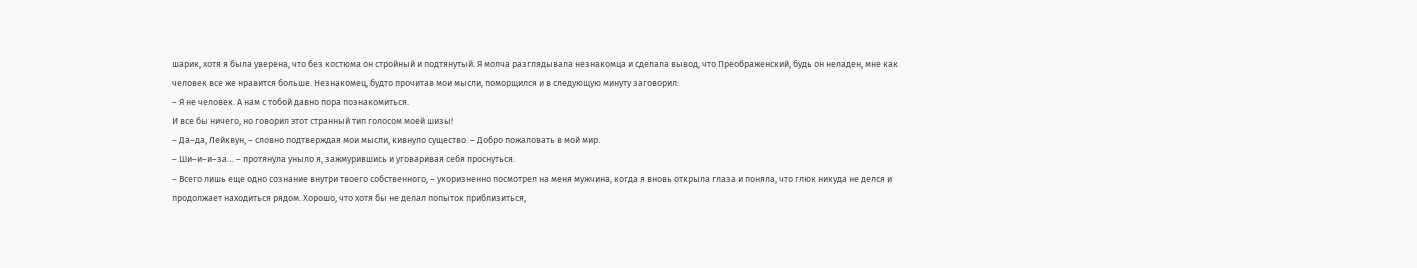шарик, хотя я была уверена, что без костюма он стройный и подтянутый. Я молча разглядывала незнакомца и сделала вывод, что Преображенский, будь он неладен, мне как человек все же нравится больше. Незнакомец, будто прочитав мои мысли, поморщился и в следующую минуту заговорил:
– Я не человек. А нам с тобой давно пора познакомиться.
И все бы ничего, но говорил этот странный тип голосом моей шизы!
– Да–да, Лейквун, – словно подтверждая мои мысли, кивнуло существо. – Добро пожаловать в мой мир.
– Ши–и–и–за… – протянула уныло я, зажмурившись и уговаривая себя проснуться.
– Всего лишь еще одно сознание внутри твоего собственного, – укоризненно посмотрел на меня мужчина, когда я вновь открыла глаза и поняла, что глюк никуда не делся и продолжает находиться рядом. Хорошо, что хотя бы не делал попыток приблизиться,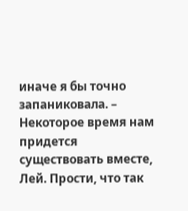иначе я бы точно запаниковала. – Некоторое время нам придется существовать вместе, Лей. Прости, что так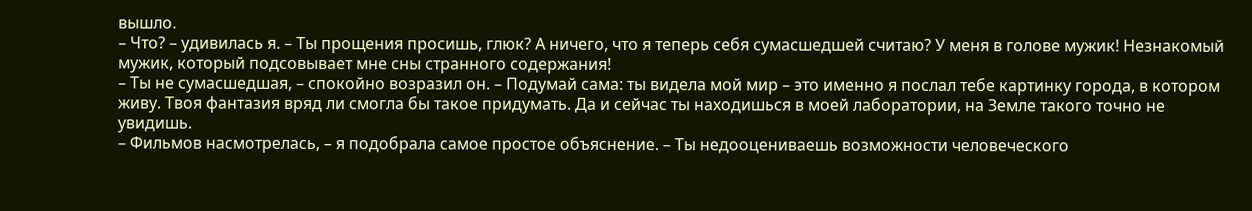вышло.
– Что? – удивилась я. – Ты прощения просишь, глюк? А ничего, что я теперь себя сумасшедшей считаю? У меня в голове мужик! Незнакомый мужик, который подсовывает мне сны странного содержания!
– Ты не сумасшедшая, – спокойно возразил он. – Подумай сама: ты видела мой мир – это именно я послал тебе картинку города, в котором живу. Твоя фантазия вряд ли смогла бы такое придумать. Да и сейчас ты находишься в моей лаборатории, на Земле такого точно не увидишь.
– Фильмов насмотрелась, – я подобрала самое простое объяснение. – Ты недооцениваешь возможности человеческого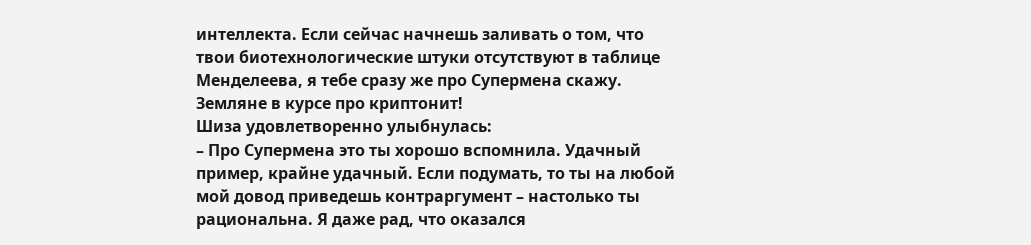интеллекта. Если сейчас начнешь заливать о том, что твои биотехнологические штуки отсутствуют в таблице Менделеева, я тебе сразу же про Супермена скажу. Земляне в курсе про криптонит!
Шиза удовлетворенно улыбнулась:
– Про Супермена это ты хорошо вспомнила. Удачный пример, крайне удачный. Если подумать, то ты на любой мой довод приведешь контраргумент – настолько ты рациональна. Я даже рад, что оказался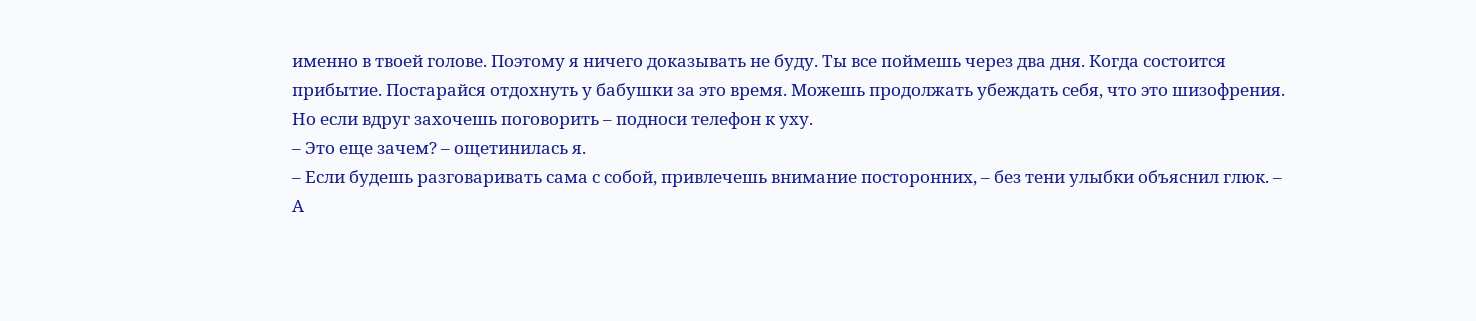именно в твоей голове. Поэтому я ничего доказывать не буду. Ты все поймешь через два дня. Когда состоится прибытие. Постарайся отдохнуть у бабушки за это время. Можешь продолжать убеждать себя, что это шизофрения. Но если вдруг захочешь поговорить – подноси телефон к уху.
– Это еще зачем? – ощетинилась я.
– Если будешь разговаривать сама с собой, привлечешь внимание посторонних, – без тени улыбки объяснил глюк. – А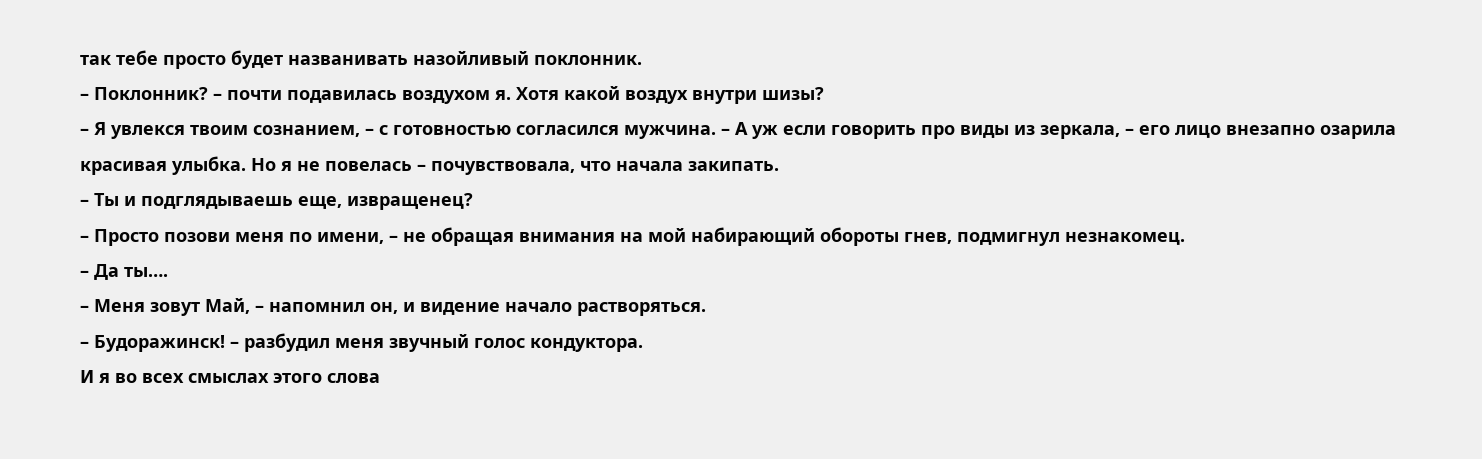так тебе просто будет названивать назойливый поклонник.
– Поклонник? – почти подавилась воздухом я. Хотя какой воздух внутри шизы?
– Я увлекся твоим сознанием, – с готовностью согласился мужчина. – А уж если говорить про виды из зеркала, – его лицо внезапно озарила красивая улыбка. Но я не повелась – почувствовала, что начала закипать.
– Ты и подглядываешь еще, извращенец?
– Просто позови меня по имени, – не обращая внимания на мой набирающий обороты гнев, подмигнул незнакомец.
– Да ты….
– Меня зовут Май, – напомнил он, и видение начало растворяться.
– Будоражинск! – разбудил меня звучный голос кондуктора.
И я во всех смыслах этого слова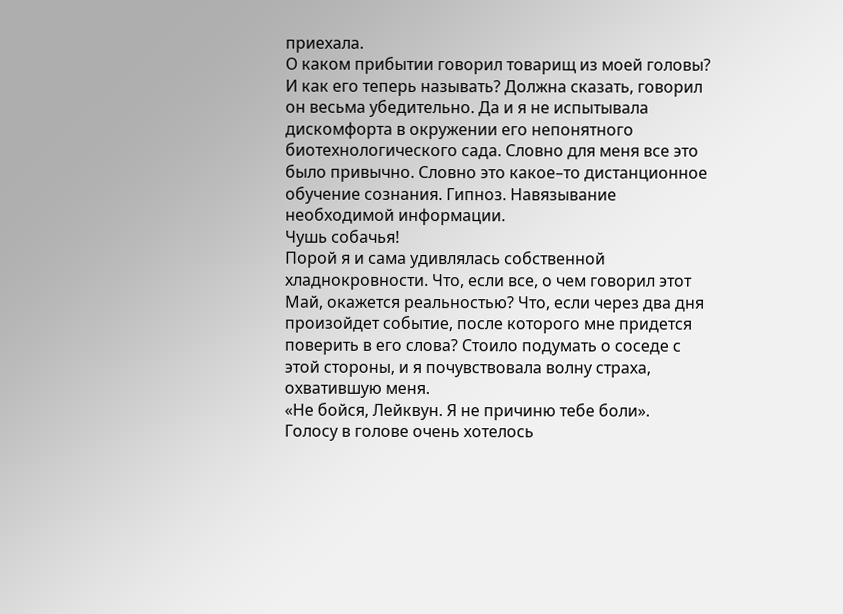приехала.
О каком прибытии говорил товарищ из моей головы? И как его теперь называть? Должна сказать, говорил он весьма убедительно. Да и я не испытывала дискомфорта в окружении его непонятного биотехнологического сада. Словно для меня все это было привычно. Словно это какое–то дистанционное обучение сознания. Гипноз. Навязывание необходимой информации.
Чушь собачья!
Порой я и сама удивлялась собственной хладнокровности. Что, если все, о чем говорил этот Май, окажется реальностью? Что, если через два дня произойдет событие, после которого мне придется поверить в его слова? Стоило подумать о соседе с этой стороны, и я почувствовала волну страха, охватившую меня.
«Не бойся, Лейквун. Я не причиню тебе боли».
Голосу в голове очень хотелось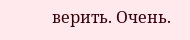верить. Очень.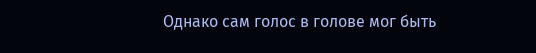Однако сам голос в голове мог быть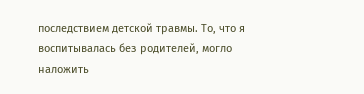последствием детской травмы. То, что я воспитывалась без родителей, могло наложить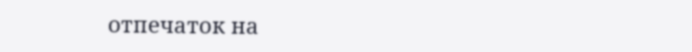отпечаток на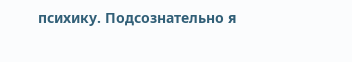психику. Подсознательно я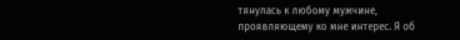тянулась к любому мужчине, проявляющему ко мне интерес. Я об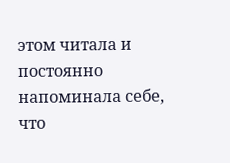этом читала и постоянно напоминала себе, что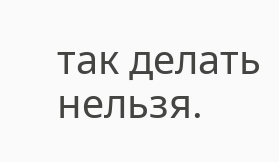так делать нельзя.